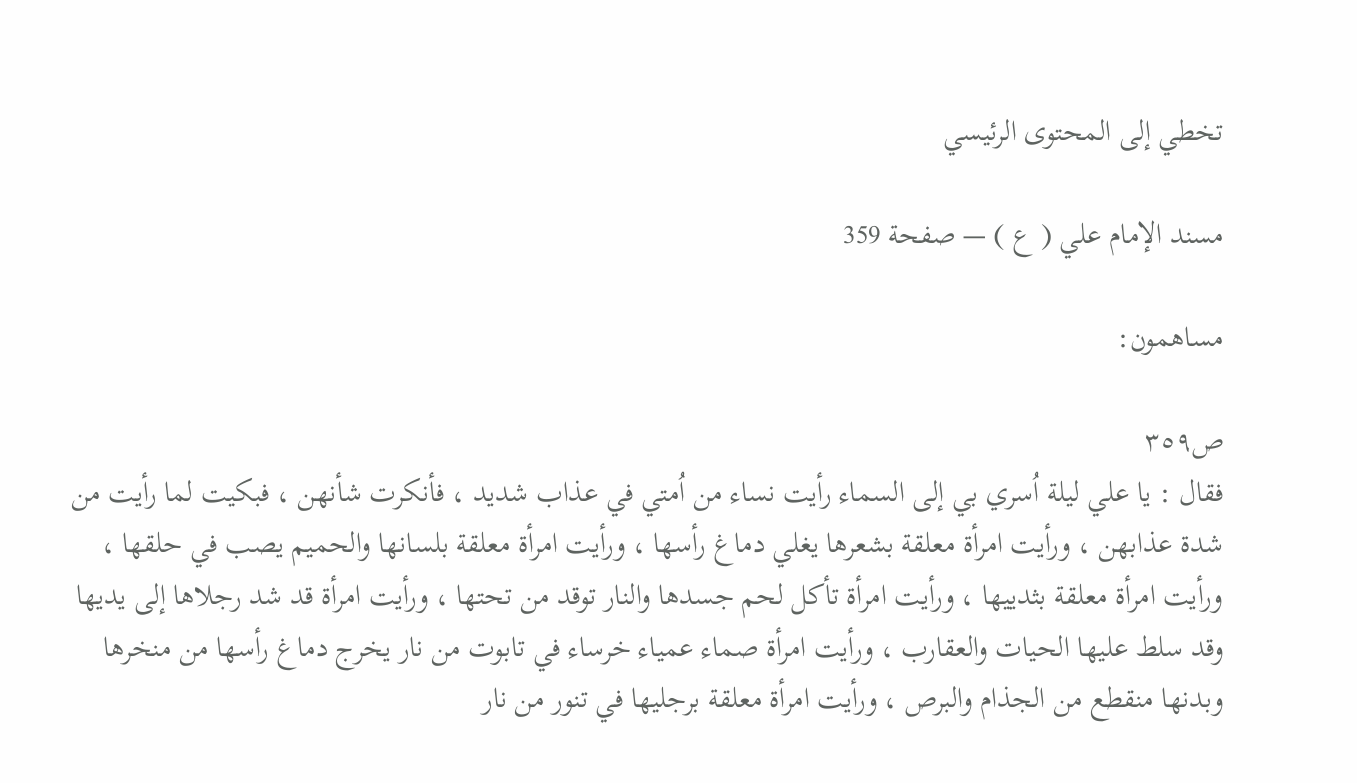تخطي إلى المحتوى الرئيسي

مسند الإمام علي ( ع ) — صفحة 359

مساهمون:

ص٣٥٩
فقال : يا علي ليلة اُسري بي إلى السماء رأيت نساء من اُمتي في عذاب شديد ، فأنكرت شأنهن ، فبكيت لما رأيت من شدة عذابهن ، ورأيت امرأة معلقة بشعرها يغلي دماغ رأسها ، ورأيت امرأة معلقة بلسانها والحميم يصب في حلقها ، ورأيت امرأة معلقة بثدييها ، ورأيت امرأة تأكل لحم جسدها والنار توقد من تحتها ، ورأيت امرأة قد شد رجلاها إلى يديها وقد سلط عليها الحيات والعقارب ، ورأيت امرأة صماء عمياء خرساء في تابوت من نار يخرج دماغ رأسها من منخرها وبدنها منقطع من الجذام والبرص ، ورأيت امرأة معلقة برجليها في تنور من نار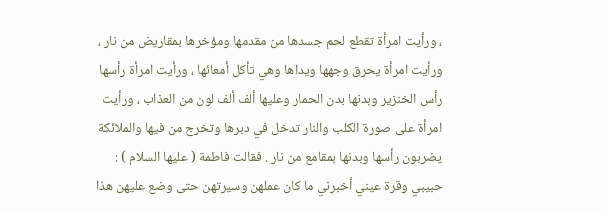، ورأيت امرأة تقطع لحم جسدها من مقدمها ومؤخرها بمقاريض من نار ، ورأيت امرأة يحرق وجهها ويداها وهي تأكل أمعائها ، ورأيت امرأة رأسها رأس الخنزير وبدنها بدن الحمار وعليها ألف ألف لون من العذاب ، ورأيت امرأة على صورة الكلب والنار تدخل في دبرها وتخرج من فيها والملائكة يضربون رأسها وبدنها بمقامع من نار . فقالت فاطمة ( عليها السلام ) : حبيبي وقرة عيني أخبرني ما كان عملهن وسيرتهن حتى وضع عليهن هذا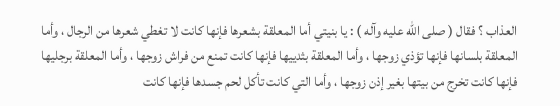العذاب ؟ فقال ( صلى الله عليه وآله ) : يا بنيتي أما المعلقة بشعرها فإنها كانت لا تغطي شعرها من الرجال ، وأما المعلقة بلسانها فإنها تؤذي زوجها ، وأما المعلقة بثدييها فإنها كانت تمنع من فراش زوجها ، وأما المعلقة برجليها فإنها كانت تخرج من بيتها بغير إذن زوجها ، وأما التي كانت تأكل لحم جسدها فإنها كانت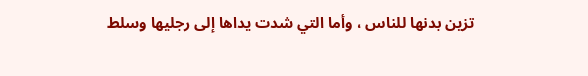تزين بدنها للناس ، وأما التي شدت يداها إلى رجليها وسلط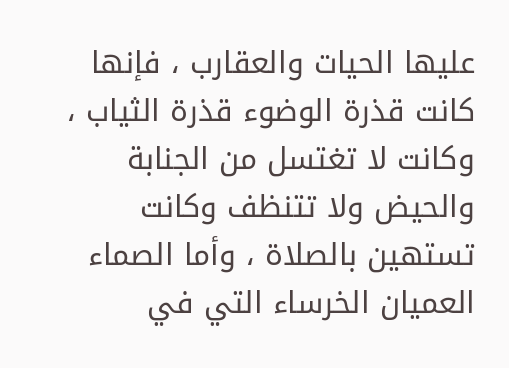عليها الحيات والعقارب ، فإنها كانت قذرة الوضوء قذرة الثياب ، وكانت لا تغتسل من الجنابة والحيض ولا تتنظف وكانت تستهين بالصلاة ، وأما الصماء العميان الخرساء التي في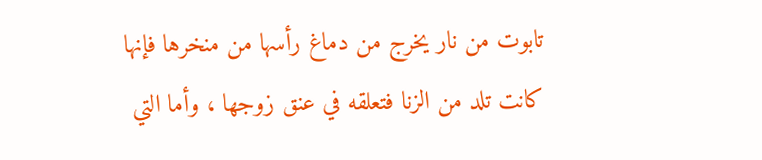تابوت من نار يخرج من دماغ رأسها من منخرها فإنها كانت تلد من الزنا فتعلقه في عنق زوجها ، وأما التي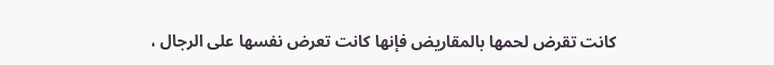كانت تقرض لحمها بالمقاريض فإنها كانت تعرض نفسها على الرجال ،